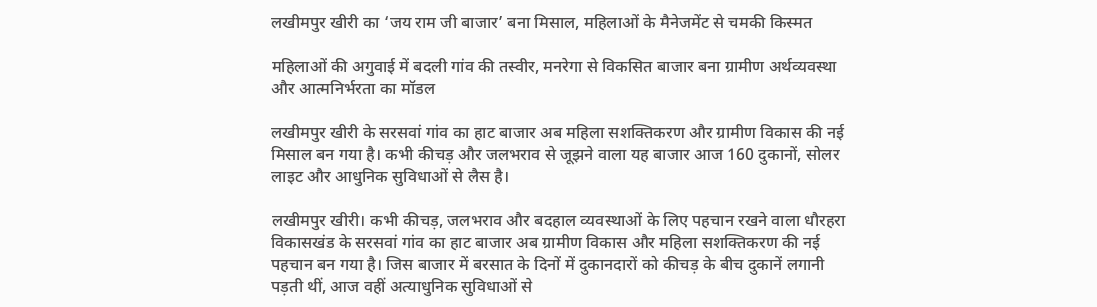लखीमपुर खीरी का ‘जय राम जी बाजार’ बना मिसाल, महिलाओं के मैनेजमेंट से चमकी किस्मत

महिलाओं की अगुवाई में बदली गांव की तस्वीर, मनरेगा से विकसित बाजार बना ग्रामीण अर्थव्यवस्था और आत्मनिर्भरता का मॉडल

लखीमपुर खीरी के सरसवां गांव का हाट बाजार अब महिला सशक्तिकरण और ग्रामीण विकास की नई मिसाल बन गया है। कभी कीचड़ और जलभराव से जूझने वाला यह बाजार आज 160 दुकानों, सोलर लाइट और आधुनिक सुविधाओं से लैस है।

लखीमपुर खीरी। कभी कीचड़, जलभराव और बदहाल व्यवस्थाओं के लिए पहचान रखने वाला धौरहरा विकासखंड के सरसवां गांव का हाट बाजार अब ग्रामीण विकास और महिला सशक्तिकरण की नई पहचान बन गया है। जिस बाजार में बरसात के दिनों में दुकानदारों को कीचड़ के बीच दुकानें लगानी पड़ती थीं, आज वहीं अत्याधुनिक सुविधाओं से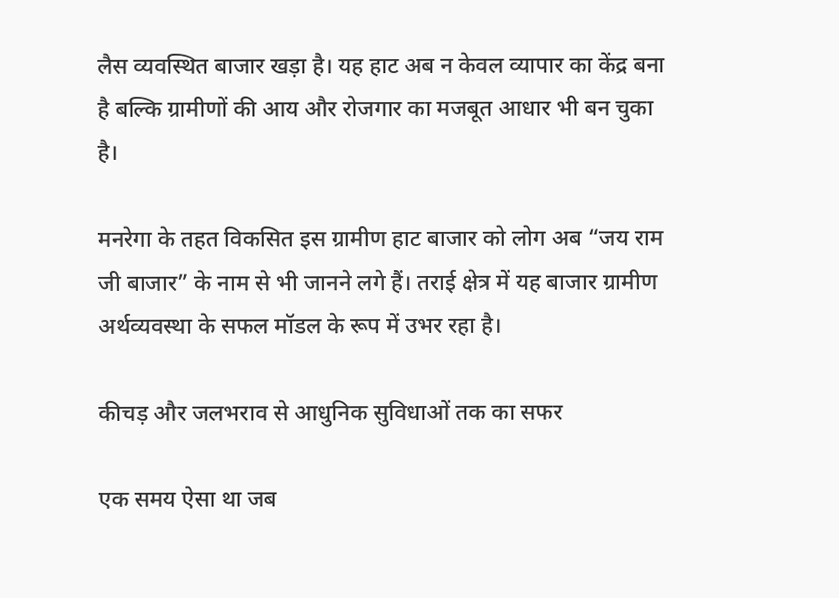लैस व्यवस्थित बाजार खड़ा है। यह हाट अब न केवल व्यापार का केंद्र बना है बल्कि ग्रामीणों की आय और रोजगार का मजबूत आधार भी बन चुका है।

मनरेगा के तहत विकसित इस ग्रामीण हाट बाजार को लोग अब “जय राम जी बाजार” के नाम से भी जानने लगे हैं। तराई क्षेत्र में यह बाजार ग्रामीण अर्थव्यवस्था के सफल मॉडल के रूप में उभर रहा है।

कीचड़ और जलभराव से आधुनिक सुविधाओं तक का सफर

एक समय ऐसा था जब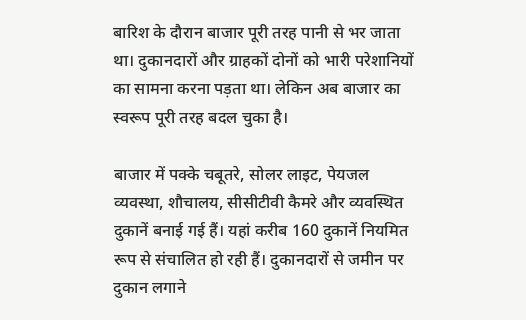बारिश के दौरान बाजार पूरी तरह पानी से भर जाता था। दुकानदारों और ग्राहकों दोनों को भारी परेशानियों का सामना करना पड़ता था। लेकिन अब बाजार का स्वरूप पूरी तरह बदल चुका है।

बाजार में पक्के चबूतरे, सोलर लाइट, पेयजल व्यवस्था, शौचालय, सीसीटीवी कैमरे और व्यवस्थित दुकानें बनाई गई हैं। यहां करीब 160 दुकानें नियमित रूप से संचालित हो रही हैं। दुकानदारों से जमीन पर दुकान लगाने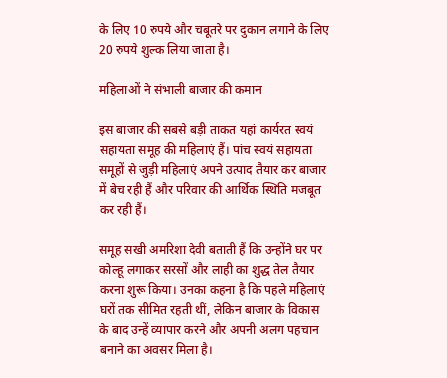के लिए 10 रुपये और चबूतरे पर दुकान लगाने के लिए 20 रुपये शुल्क लिया जाता है।

महिलाओं ने संभाली बाजार की कमान

इस बाजार की सबसे बड़ी ताकत यहां कार्यरत स्वयं सहायता समूह की महिलाएं हैं। पांच स्वयं सहायता समूहों से जुड़ी महिलाएं अपने उत्पाद तैयार कर बाजार में बेच रही हैं और परिवार की आर्थिक स्थिति मजबूत कर रही हैं।

समूह सखी अमरिशा देवी बताती हैं कि उन्होंने घर पर कोल्हू लगाकर सरसों और लाही का शुद्ध तेल तैयार करना शुरू किया। उनका कहना है कि पहले महिलाएं घरों तक सीमित रहती थीं, लेकिन बाजार के विकास के बाद उन्हें व्यापार करने और अपनी अलग पहचान बनाने का अवसर मिला है।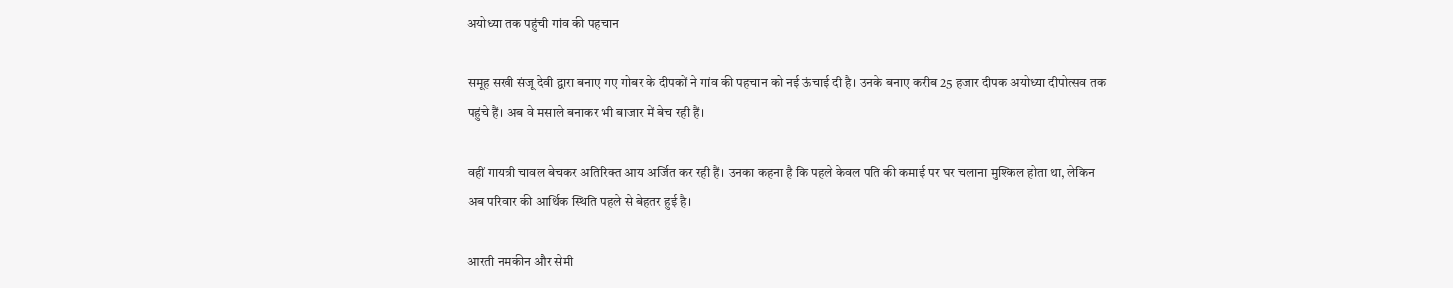अयोध्या तक पहुंची गांव की पहचान

समूह सखी संजू देवी द्वारा बनाए गए गोबर के दीपकों ने गांव की पहचान को नई ऊंचाई दी है। उनके बनाए करीब 25 हजार दीपक अयोध्या दीपोत्सव तक पहुंचे हैं। अब वे मसाले बनाकर भी बाजार में बेच रही हैं।

वहीं गायत्री चावल बेचकर अतिरिक्त आय अर्जित कर रही हैं। उनका कहना है कि पहले केवल पति की कमाई पर घर चलाना मुश्किल होता था, लेकिन अब परिवार की आर्थिक स्थिति पहले से बेहतर हुई है।

आरती नमकीन और सेमी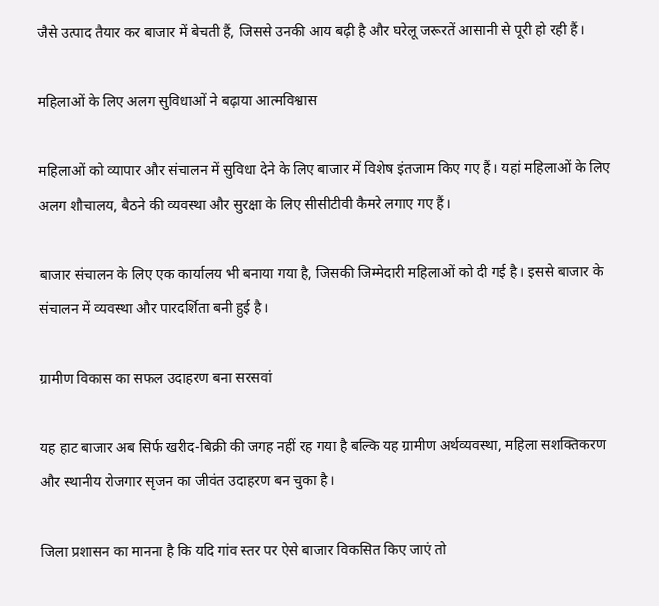जैसे उत्पाद तैयार कर बाजार में बेचती हैं, जिससे उनकी आय बढ़ी है और घरेलू जरूरतें आसानी से पूरी हो रही हैं।

महिलाओं के लिए अलग सुविधाओं ने बढ़ाया आत्मविश्वास

महिलाओं को व्यापार और संचालन में सुविधा देने के लिए बाजार में विशेष इंतजाम किए गए हैं। यहां महिलाओं के लिए अलग शौचालय, बैठने की व्यवस्था और सुरक्षा के लिए सीसीटीवी कैमरे लगाए गए हैं।

बाजार संचालन के लिए एक कार्यालय भी बनाया गया है, जिसकी जिम्मेदारी महिलाओं को दी गई है। इससे बाजार के संचालन में व्यवस्था और पारदर्शिता बनी हुई है।

ग्रामीण विकास का सफल उदाहरण बना सरसवां

यह हाट बाजार अब सिर्फ खरीद-बिक्री की जगह नहीं रह गया है बल्कि यह ग्रामीण अर्थव्यवस्था, महिला सशक्तिकरण और स्थानीय रोजगार सृजन का जीवंत उदाहरण बन चुका है।

जिला प्रशासन का मानना है कि यदि गांव स्तर पर ऐसे बाजार विकसित किए जाएं तो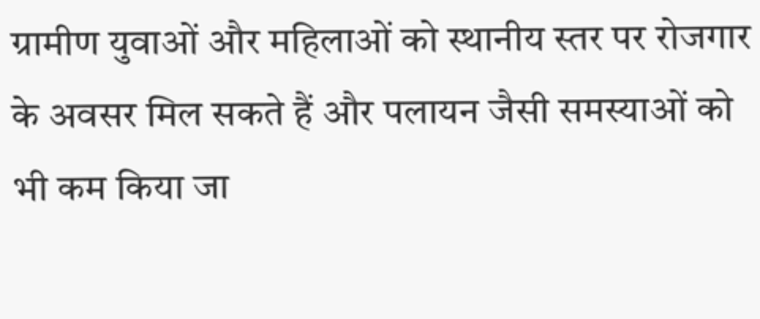ग्रामीण युवाओं और महिलाओं को स्थानीय स्तर पर रोजगार के अवसर मिल सकते हैं और पलायन जैसी समस्याओं को भी कम किया जा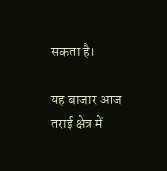सकता है।

यह बाजार आज तराई क्षेत्र में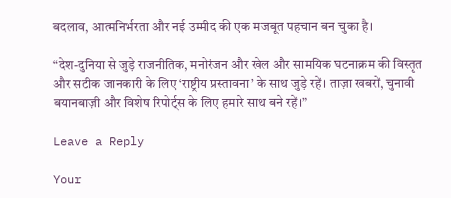बदलाव, आत्मनिर्भरता और नई उम्मीद की एक मजबूत पहचान बन चुका है।

“देश-दुनिया से जुड़े राजनीतिक, मनोरंजन और खेल और सामयिक घटनाक्रम की विस्तृत और सटीक जानकारी के लिए ‘राष्ट्रीय प्रस्तावना’ के साथ जुड़े रहें। ताज़ा खबरों, चुनावी बयानबाज़ी और विशेष रिपोर्ट्स के लिए हमारे साथ बने रहें।”

Leave a Reply

Your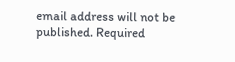email address will not be published. Required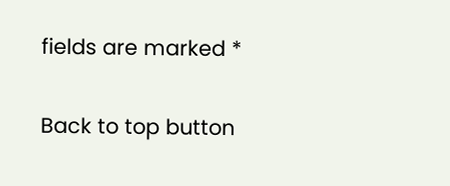fields are marked *

Back to top button